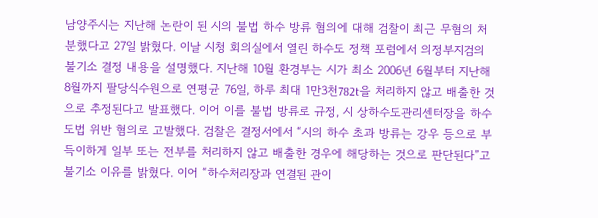남양주시는 지난해 논란이 된 시의 불법 하수 방류 혐의에 대해 검찰이 최근 무혐의 처분했다고 27일 밝혔다. 이날 시청 회의실에서 열린 하수도 정책 포럼에서 의정부지검의 불기소 결정 내용을 설명했다. 지난해 10월 환경부는 시가 최소 2006년 6월부터 지난해 8월까지 팔당식수원으로 연평균 76일, 하루 최대 1만3천782t을 처리하지 않고 배출한 것으로 추정된다고 발표했다. 이어 이를 불법 방류로 규정, 시 상하수도관리센터장을 하수도법 위반 혐의로 고발했다. 검찰은 결정서에서 “시의 하수 초과 방류는 강우 등으로 부득이하게 일부 또는 전부를 처리하지 않고 배출한 경우에 해당하는 것으로 판단된다”고 불기소 이유를 밝혔다. 이어 “하수처리장과 연결된 관이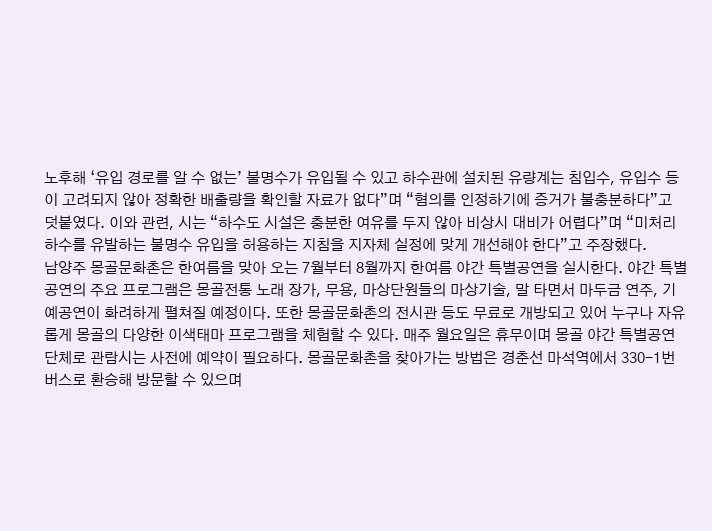노후해 ‘유입 경로를 알 수 없는’ 불명수가 유입될 수 있고 하수관에 설치된 유량계는 침입수, 유입수 등이 고려되지 않아 정확한 배출량을 확인할 자료가 없다”며 “혐의를 인정하기에 증거가 불충분하다”고 덧붙였다. 이와 관련, 시는 “하수도 시설은 충분한 여유를 두지 않아 비상시 대비가 어렵다”며 “미처리 하수를 유발하는 불명수 유입을 허용하는 지침을 지자체 실정에 맞게 개선해야 한다”고 주장했다.
남양주 몽골문화촌은 한여름을 맞아 오는 7월부터 8월까지 한여름 야간 특별공연을 실시한다. 야간 특별 공연의 주요 프로그램은 몽골전통 노래 장가, 무용, 마상단원들의 마상기술, 말 타면서 마두금 연주, 기예공연이 화려하게 펼쳐질 예정이다. 또한 몽골문화촌의 전시관 등도 무료로 개방되고 있어 누구나 자유롭게 몽골의 다양한 이색태마 프로그램을 체험할 수 있다. 매주 월요일은 휴무이며 몽골 야간 특별공연 단체로 관람시는 사전에 예약이 필요하다. 몽골문화촌을 찾아가는 방법은 경춘선 마석역에서 330-1번 버스로 환승해 방문할 수 있으며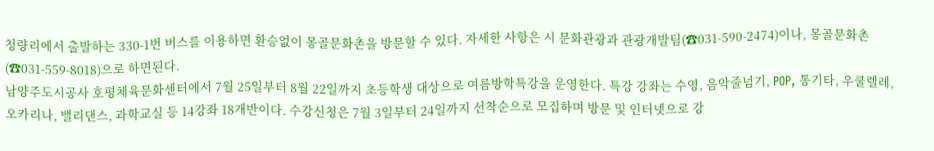청량리에서 출발하는 330-1번 버스를 이용하면 환승없이 몽골문화촌을 방문할 수 있다. 자세한 사항은 시 문화관광과 관광개발팀(☎031-590-2474)이나, 몽골문화촌(☎031-559-8018)으로 하면된다.
남양주도시공사 호평체육문화센터에서 7월 25일부터 8월 22일까지 초등학생 대상으로 여름방학특강을 운영한다. 특강 강좌는 수영, 음악줄넘기, POP, 통기타, 우쿨렐레, 오카리나, 밸리댄스, 과학교실 등 14강좌 18개반이다. 수강신청은 7월 3일부터 24일까지 선착순으로 모집하며 방문 및 인터넷으로 강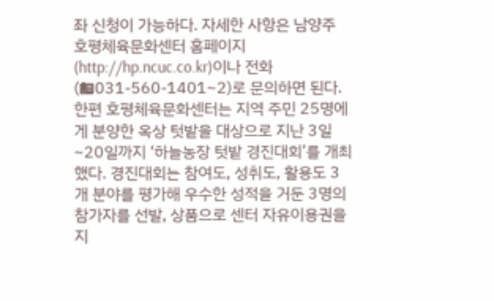좌 신청이 가능하다. 자세한 사항은 남양주 호평체육문화센터 홈페이지(http://hp.ncuc.co.kr)이나 전화(☎031-560-1401~2)로 문의하면 된다. 한편 호평체육문화센터는 지역 주민 25명에게 분양한 옥상 텃밭을 대상으로 지난 3일~20일까지 ‘하늘농장 텃밭 경진대회’를 개최했다. 경진대회는 참여도, 성취도, 활용도 3개 분야를 평가해 우수한 성적을 거둔 3명의 참가자를 선발, 상품으로 센터 자유이용권을 지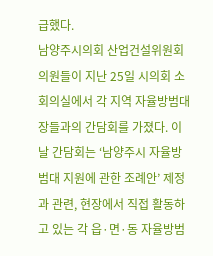급했다.
남양주시의회 산업건설위원회 의원들이 지난 25일 시의회 소회의실에서 각 지역 자율방범대장들과의 간담회를 가졌다. 이날 간담회는 ‘남양주시 자율방범대 지원에 관한 조례안’ 제정과 관련, 현장에서 직접 활동하고 있는 각 읍·면·동 자율방범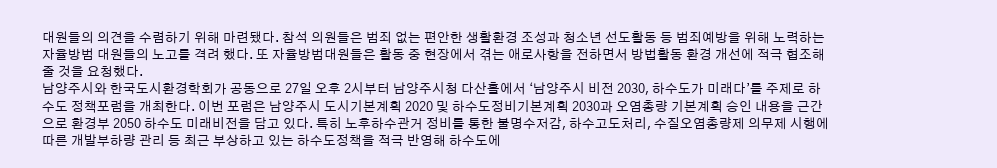대원들의 의견을 수렴하기 위해 마련됐다. 참석 의원들은 범죄 없는 편안한 생활환경 조성과 청소년 선도활동 등 범죄예방을 위해 노력하는 자율방범 대원들의 노고를 격려 했다. 또 자율방범대원들은 활동 중 현장에서 겪는 애로사항을 전하면서 방법활동 환경 개선에 적극 협조해 줄 것을 요청했다.
남양주시와 한국도시환경학회가 공동으로 27일 오후 2시부터 남양주시청 다산홀에서 ‘남양주시 비전 2030, 하수도가 미래다’를 주제로 하수도 정책포럼을 개최한다. 이번 포럼은 남양주시 도시기본계획 2020 및 하수도정비기본계획 2030과 오염총량 기본계획 승인 내용을 근간으로 환경부 2050 하수도 미래비전을 담고 있다. 특히 노후하수관거 정비를 통한 불명수저감, 하수고도처리, 수질오염총량제 의무제 시행에 따른 개발부하량 관리 등 최근 부상하고 있는 하수도정책을 적극 반영해 하수도에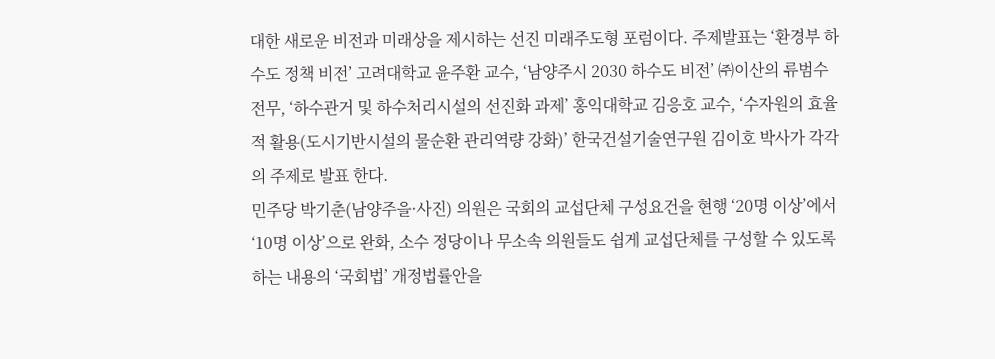대한 새로운 비전과 미래상을 제시하는 선진 미래주도형 포럼이다. 주제발표는 ‘환경부 하수도 정책 비전’ 고려대학교 윤주환 교수, ‘남양주시 2030 하수도 비전’ ㈜이산의 류범수 전무, ‘하수관거 및 하수처리시설의 선진화 과제’ 홍익대학교 김응호 교수, ‘수자원의 효율적 활용(도시기반시설의 물순환 관리역량 강화)’ 한국건설기술연구원 김이호 박사가 각각의 주제로 발표 한다.
민주당 박기춘(남양주을·사진) 의원은 국회의 교섭단체 구성요건을 현행 ‘20명 이상’에서 ‘10명 이상’으로 완화, 소수 정당이나 무소속 의원들도 쉽게 교섭단체를 구성할 수 있도록 하는 내용의 ‘국회법’ 개정법률안을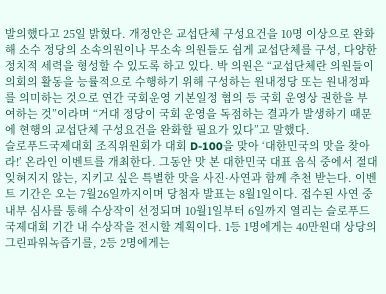발의했다고 25일 밝혔다. 개정안은 교섭단체 구성요건을 10명 이상으로 완화해 소수 정당의 소속의원이나 무소속 의원들도 쉽게 교섭단체를 구성, 다양한 정치적 세력을 형성할 수 있도록 하고 있다. 박 의원은 “교섭단체란 의원들이 의회의 활동을 능률적으로 수행하기 위해 구성하는 원내정당 또는 원내정파를 의미하는 것으로 연간 국회운영 기본일정 협의 등 국회 운영상 권한을 부여하는 것”이라며 “거대 정당이 국회 운영을 독점하는 결과가 발생하기 때문에 현행의 교섭단체 구성요건을 완화할 필요가 있다”고 말했다.
슬로푸드국제대회 조직위원회가 대회 D-100을 맞아 ‘대한민국의 맛을 찾아라!’ 온라인 이벤트를 개최한다. 그동안 맛 본 대한민국 대표 음식 중에서 절대 잊혀지지 않는, 지키고 싶은 특별한 맛을 사진·사연과 함께 추천 받는다. 이벤트 기간은 오는 7월26일까지이며 당첨자 발표는 8월1일이다. 접수된 사연 중 내부 심사를 통해 수상작이 선정되며 10월1일부터 6일까지 열리는 슬로푸드국제대회 기간 내 수상작을 전시할 계획이다. 1등 1명에게는 40만원대 상당의 그린파워녹즙기를, 2등 2명에게는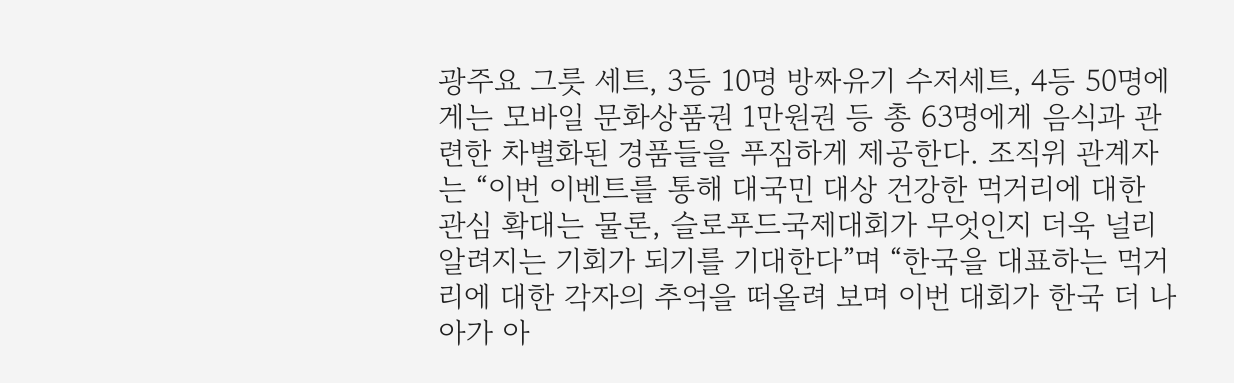광주요 그릇 세트, 3등 10명 방짜유기 수저세트, 4등 50명에게는 모바일 문화상품권 1만원권 등 총 63명에게 음식과 관련한 차별화된 경품들을 푸짐하게 제공한다. 조직위 관계자는 “이번 이벤트를 통해 대국민 대상 건강한 먹거리에 대한 관심 확대는 물론, 슬로푸드국제대회가 무엇인지 더욱 널리 알려지는 기회가 되기를 기대한다”며 “한국을 대표하는 먹거리에 대한 각자의 추억을 떠올려 보며 이번 대회가 한국 더 나아가 아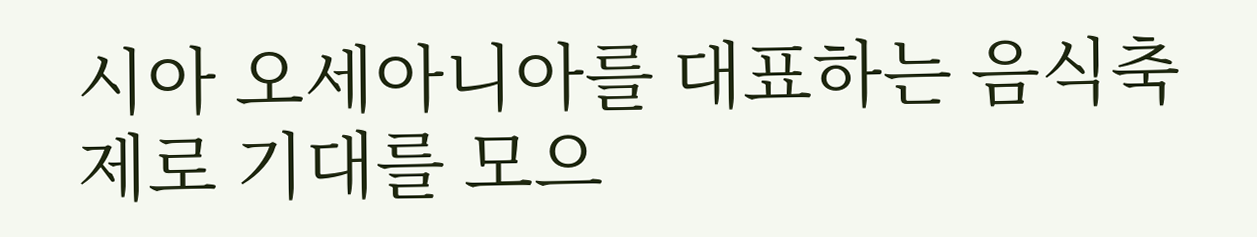시아 오세아니아를 대표하는 음식축제로 기대를 모으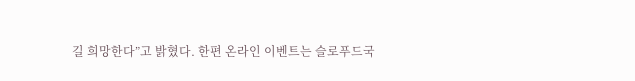길 희망한다”고 밝혔다. 한편 온라인 이벤트는 슬로푸드국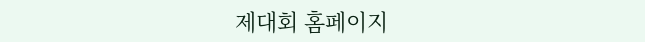제대회 홈페이지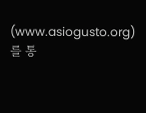(www.asiogusto.org)를 통